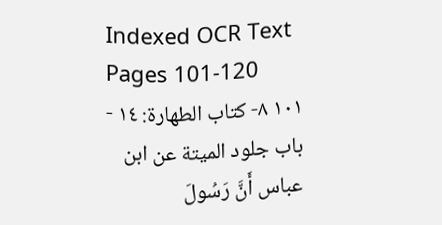Indexed OCR Text
Pages 101-120
١٠١ ٨- كتاب الطهارة: ١٤ - باب جلود الميتة عن ابن عباس أَنَّ رَسُولَ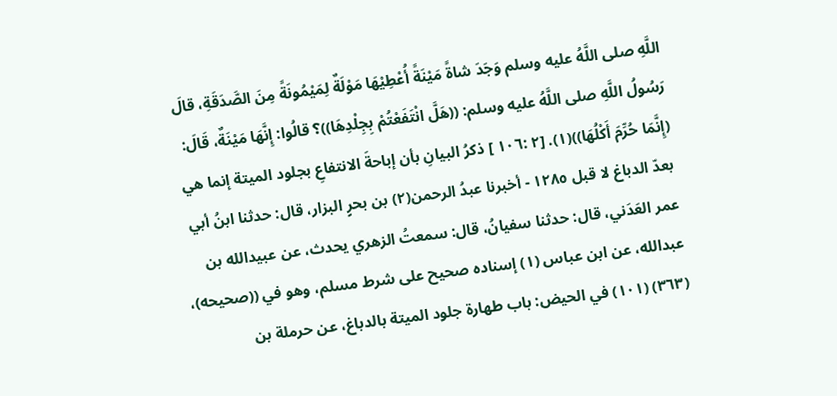اللَّهِ صلى اللَّهُ عليه وسلم وَجَدَ شاةً مَيْنَةً أُعْطِيْهَا مَوْلَةٌ لِمَيْمُونَةً مِنَ الصَّدَقَةِ، قالَ رَسُولُ اللَّهِ صلى اللَّهُ عليه وسلم: ((هَلَّ انْتَفَعْتُمْ بِجِلْدِهَا))؟ قالُوا: إِنَّهَا مَيْنَةٌ، قَالَ: (إِنَّمَا حُرِّمَ أَكْلُهَا))(١). [٢ :١٠٦ ] ذكرُ البيانِ بأن إباحةَ الانتفاعِ بجلود الميتة إنما هي بعدّ الدباغ لا قبل ١٢٨٥ - أخبرنا عبدُ الرحمن(٢) بن بحرٍ البزار، قال: حدثنا ابنُ أبي عمر العَدَني، قال: حدثنا سفيانُ، قال: سمعتُ الزهري يحدث، عن عبيدالله بن عبدالله، عن ابن عباس (١) إسناده صحيح على شرط مسلم، وهو في ((صحيحه)، (٣٦٣) (١٠١) في الحيض: باب طهارة جلود الميتة بالدباغ، عن حرملة بن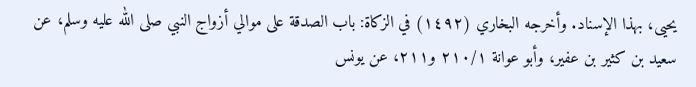يحيى، بهذا الإسناد. وأخرجه البخاري (١٤٩٢) في الزكاة: باب الصدقة على موالي أزواج النبي صلى الله عليه وسلم، عن سعيد بن كثير بن عفير، وأبو عوانة ٢١٠/١ و٢١١، عن يونس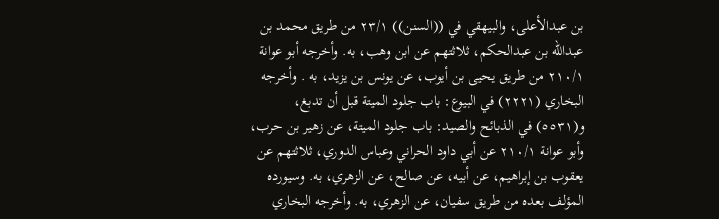بن عبدالأعلى، والبيهقي في ((السنن)) ٢٣/١ من طريق محمد بن عبدالله بن عبدالحكم، ثلاثتهم عن ابن وهب، به. وأخرجه أبو عوانة ٢١٠/١ من طريق يحيى بن أيوب، عن يونس بن یزید، به . وأخرجه البخاري (٢٢٢١) في البيوع: باب جلود الميتة قبل أن تدبغ، و(٥٥٣١) في الذبائح والصيد: باب جلود الميتة، عن زهير بن حرب، وأبو عوانة ٢١٠/١ عن أبي داود الحراني وعباس الدوري، ثلاثتهم عن يعقوب بن إبراهيم، عن أبيه، عن صالح، عن الزهري، به. وسيورده المؤلف بعده من طريق سفيان، عن الزهري، به. وأخرجه البخاري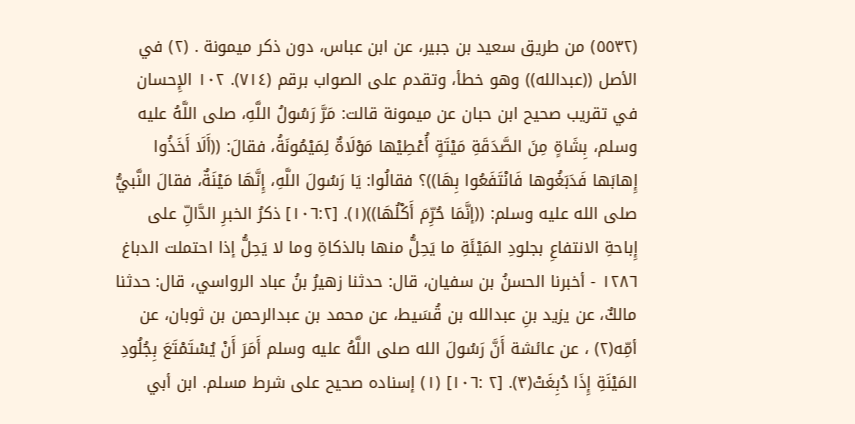(٥٥٣٢) من طريق سعيد بن جبير، عن ابن عباس، دون ذكر ميمونة . (٢) في الأصل ((عبدالله)) وهو خطأ، وتقدم على الصواب برقم (٧١٤). ١٠٢ الإِحسان في تقريب صحيح ابن حبان عن ميمونة قالت: مَرَّ رَسُولُ اللَّهِ، صلى اللَّهُ عليه وسلم، بِشَاةٍ مِنَ الصَّدَقَةِ مَيْتَةٍ أُعْطِيْها مَوْلَاةٌ لِمَيْمُونَةُ، فقالَ: ((أَلَا أَخَذُوا إِهابَها فَدَبَغُوها فَانْتَفَعُوا بِهَا))؟ فقالُوا: يَا رَسُولَ اللَّهِ، إِنَّهَا مَيْنَةٌ، فقالَ النَّبيُّ صلى الله عليه وسلم: ((إنَّمَا حُرِّمَ أَكْلُهَا))(١). [١٠٦:٢] ذكرُ الخبرِ الدَّالِّ على إِباحةِ الانتفاعِ بجلودِ المَيْئَةِ ما يَحِلُّ منها بالذكاةِ وما لا يَحِلُّ إذا احتملت الدباغ ١٢٨٦ - أخبرنا الحسنُ بن سفيان، قال: حدثنا زهيرُ بنُ عباد الرواسي، قال: حدثنا مالكٌ، عن يزيد بنِ عبدالله بن قُسَيط، عن محمد بن عبدالرحمن بن ثوبان، عن أمِّه(٢) ، عن عائشة أَنَّ رَسُولَ الله صلى اللَّهُ عليه وسلم أَمَرَ أَنْ يُسْتَمْتَعَ بِجُلُودِ المَيْنَةِ إِذَا دُبِغَتْ(٣). [٢ :١٠٦] (١) إسناده صحيح على شرط مسلم. ابن أبي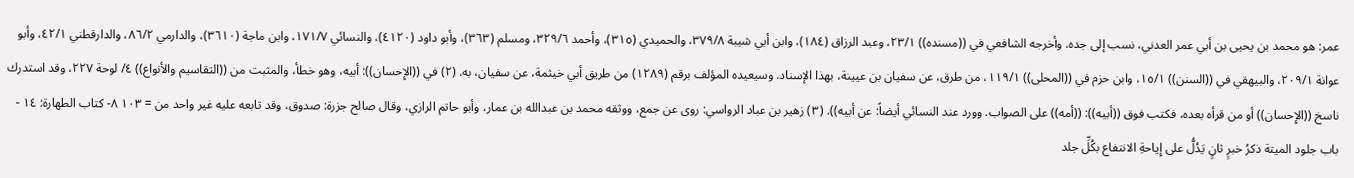عمر: هو محمد بن يحيى بن أبي عمر العدني، نسب إلى جده. وأخرجه الشافعي في ((مسنده)) ٢٣/١، وعبد الرزاق (١٨٤)، وابن أبي شيبة ٣٧٩/٨، والحميدي (٣١٥)، وأحمد ٣٢٩/٦، ومسلم (٣٦٣)، وأبو داود (٤١٢٠)، والنسائي ١٧١/٧، وابن ماجة (٣٦١٠)، والدارمي ٨٦/٢، والدارقطني ٤٢/١، وأبو عوانة ٢٠٩/١، والبيهقي في ((السنن)) ١٥/١، وابن حزم في ((المحلى)) ١١٩/١، من طرق، عن سفيان بن عيينة، بهذا الإسناد. وسيعيده المؤلف برقم (١٢٨٩) من طريق أبي خيثمة، عن سفيان، به. (٢) في ((الإِحسان)): أبيه، وهو خطأ، والمثبت من ((التقاسيم والأنواع)) ٤/ لوحة ٢٢٧، وقد استدرك ناسخ ((الإِحسان)) أو من قرأه بعده، فكتب فوق ((أبيه)): ((أمه)) على الصواب. وورد عند النسائي أيضاً: عن أبيه)). (٣) زهير بن عباد الرواسي: روى عن جمع، ووثقه محمد بن عبدالله بن عمار، وأبو حاتم الرازي، وقال صالح جزرة: صدوق، وقد تابعه عليه غير واحد من = ١٠٣ ٨- كتاب الطهارة: ١٤ - باب جلود الميتة ذكرُ خبرٍ ثانٍ يَدُلُّ على إِياحةِ الانتفاع بكُلِّ جلد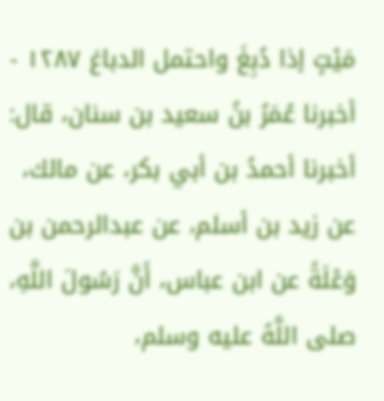مَيْتٍ إذا دُبِغَ واحتمل الدباغ ١٢٨٧ - أخبرنا عُمَرُ بنُ سعيد بن سنان، قال: أخبرنا أحمدُ بن أبي بكر، عن مالك، عن زيد بن أسلم، عن عبدالرحمن بن وَعْلَةً عن ابن عباس، أَنَّ رَسُولَ اللَّهِ، صلى اللَّهُ عليه وسلم،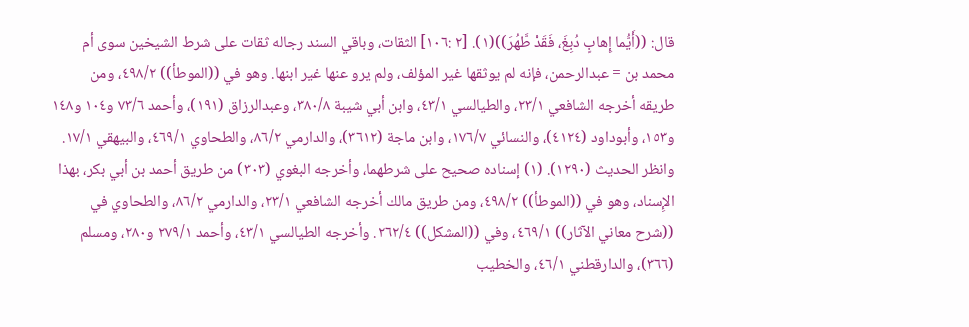قال: ((أَيُّما إِهابٍ دُبِغَ، فَقَدْ طَّهُرَ))(١). [٢ :١٠٦] الثقات، وباقي السند رجاله ثقات على شرط الشيخين سوى أم محمد بن = عبدالرحمن، فإنه لم يوثقها غير المؤلف، ولم يرو عنها غير ابنها. وهو في ((الموطأ)) ٤٩٨/٢، ومن طريقه أخرجه الشافعي ٢٣/١، والطيالسي ٤٣/١، وابن أبي شيبة ٣٨٠/٨، وعبدالرزاق (١٩١)، وأحمد ٧٣/٦ و١٠٤ و١٤٨ و١٥٣، وأبوداود (٤١٢٤)، والنسائي ١٧٦/٧، وابن ماجة (٣٦١٢)، والدارمي ٨٦/٢، والطحاوي ٤٦٩/١، والبيهقي ١٧/١. وانظر الحديث (١٢٩٠). (١) إسناده صحيح على شرطهما، وأخرجه البغوي (٣٠٣) من طريق أحمد بن أبي بكر، بهذا الإِسناد، وهو في ((الموطأ)) ٤٩٨/٢، ومن طريق مالك أخرجه الشافعي ٢٣/١، والدارمي ٨٦/٢، والطحاوي في ((شرح معاني الآثار)) ٤٦٩/١، وفي ((المشكل)) ٢٦٢/٤. وأخرجه الطيالسي ٤٣/١، وأحمد ٢٧٩/١ و٢٨٠، ومسلم (٣٦٦)، والدارقطني ٤٦/١، والخطيب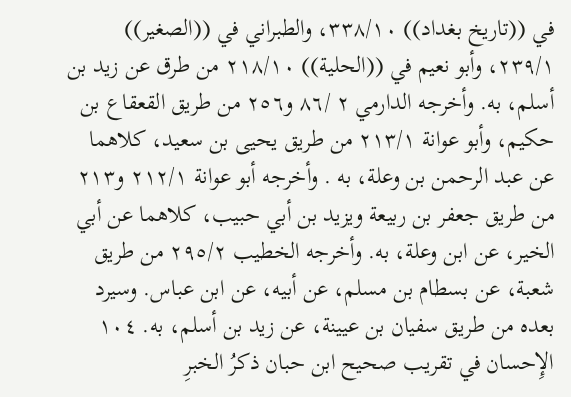في ((تاريخ بغداد)) ٣٣٨/١٠، والطبراني في ((الصغير)) ٢٣٩/١، وأبو نعيم في ((الحلية)) ٢١٨/١٠ من طرق عن زيد بن أسلم، به. وأخرجه الدارمي ٢ /٨٦ و٢٥٦ من طريق القعقاع بن حكيم، وأبو عوانة ٢١٣/١ من طريق يحيى بن سعيد، كلاهما عن عبد الرحمن بن وعلة، به . وأخرجه أبو عوانة ٢١٢/١ و٢١٣ من طريق جعفر بن ربيعة ويزيد بن أبي حبيب، كلاهما عن أبي الخير، عن ابن وعلة، به. وأخرجه الخطيب ٢٩٥/٢ من طريق شعبة، عن بسطام بن مسلم، عن أبيه، عن ابن عباس. وسيرد بعده من طريق سفيان بن عيينة، عن زید بن أسلم، به. ١٠٤ الإِحسان في تقريب صحيح ابن حبان ذكرُ الخبرِ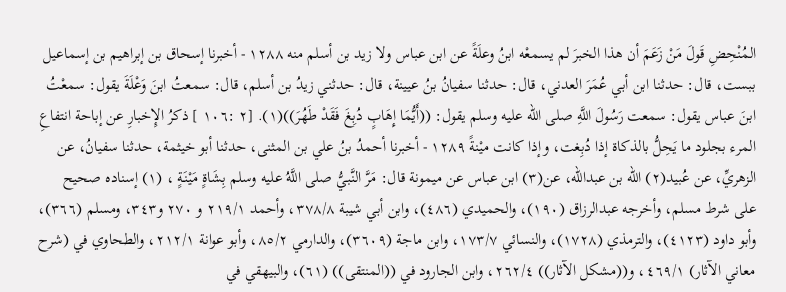المُنْحِضِ قَولَ مَنْ زَعَمَ أن هذا الخبرَ لم يسمعْه ابنُ وعلَةً عن ابن عباس ولا زيد بن أسلم منه ١٢٨٨ - أخبرنا إسحاق بن إبراهيم بن إسماعيل ببست، قال: حدثنا ابن أبي عُمَرَ العدني، قال: حدثنا سفيانُ بنُ عيينة، قال: حدثني زيدُ بن أسلم، قال: سمعتُ ابنَ وَعْلَةَ يقول: سمعْتُ ابنَ عباس يقول: سمعت رَسُولَ اللَّهِ صلى الله عليه وسلم يقول: ((أَيُّمَا إِهَابٍ دُبِغَ فَقَدْ طَهُرَ))(١). [٢ :١٠٦ ] ذكرُ الإِخبارِ عن إباحة انتفاعِ المرء بجلود ما يَحِلُّ بالذكاة إذا دُبِغت، وإذا کانت ميْنةً ١٢٨٩ - أخبرنا أحمدُ بنُ علي بن المثنى، حدثنا أبو خيثمة، حدثنا سفيانُ، عن الزهريِّ، عن عُبيد(٢) الله بن عبدالله، عن(٣) ابن عباس عن ميمونة قال: مَرَّ النَّبيُّ صلى اللَّهُ عليه وسلم بِشَاةٍ مَيْنَةٍ ، (١) إسناده صحيح على شرط مسلم، وأخرجه عبدالرزاق (١٩٠)، والحميدي (٤٨٦)، وابن أبي شيبة ٣٧٨/٨، وأحمد ٢١٩/١ و ٢٧٠ و٣٤٣، ومسلم (٣٦٦)، وأبو داود (٤١٢٣)، والترمذي (١٧٢٨)، والنسائي ١٧٣/٧، وابن ماجة (٣٦٠٩)، والدارمي ٨٥/٢، وأبو عوانة ٢١٢/١، والطحاوي في (شرح معاني الآثار) ٤٦٩/١، و((مشكل الآثار)) ٢٦٢/٤، وابن الجارود في ((المنتقى)) (٦١)، والبيهقي في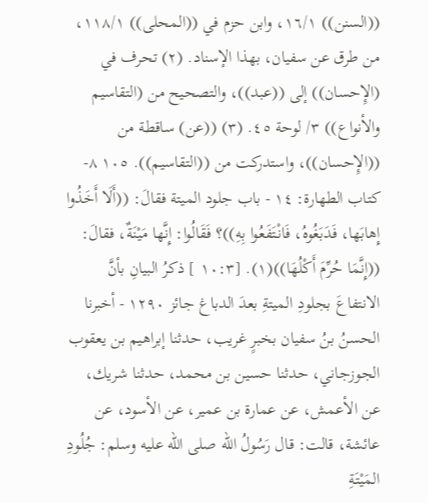((السنن)) ١٦/١، وابن حزم في ((المحلى)) ١١٨/١، من طرق عن سفيان، بهذا الإسناد. (٢) تحرف في (الإِحسان)) إلى ((عبد))، والتصحيح من (التقاسيم والأنواع)) ٣/ لوحة ٤٥. (٣) ((عن) ساقطة من ((الإِحسان))، واستدركت من ((التقاسيم)). ١٠٥ ٨- كتاب الطهارة: ١٤ - باب جلود الميتة فقالَ: ((أَلَا أَخَذُوا إِهابَها، فَدَبَغُوهُ، فَانْتَفَعُوا بِهِ))؟ فَقَالُوا: إِنَّها مَيْنَةٌ، فقالَ: ((إِنَّمَا حُرِّمَ أَكْلُهَا))(١). [١٠:٣ ] ذكرُ البيانِ بأنَّ الانتفاعَ بجلودِ الميتةِ بعدَ الدباغ جائز ١٢٩٠ - أخبرنا الحسنُ بنُ سفيان بخبرٍ غريب، حدثنا إبراهيم بن يعقوب الجوزجاني، حدثنا حسين بن محمد، حدثنا شريك، عن الأعمش، عن عمارة بن عمير، عن الأسود، عن عائشة، قالت: قال رَسُولُ الله صلى الله عليه وسلم: جُلُودِ المَيْتَةِ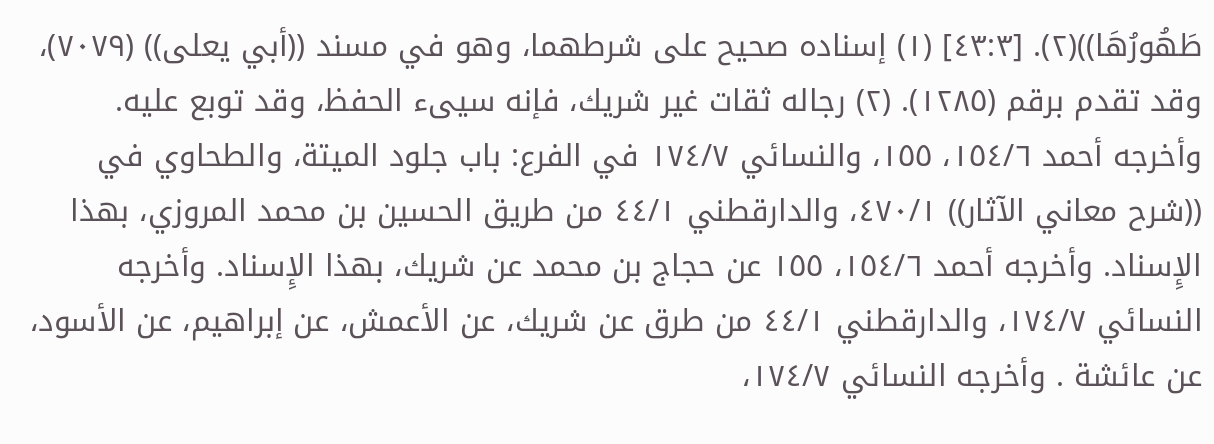طَهُورُهَا))(٢). [٤٣:٣] (١) إسناده صحيح على شرطهما، وهو في مسند ((أبي يعلى)) (٧٠٧٩)، وقد تقدم برقم (١٢٨٥). (٢) رجاله ثقات غير شريك، فإنه سيىء الحفظ، وقد توبع عليه. وأخرجه أحمد ١٥٤/٦، ١٥٥، والنسائي ١٧٤/٧ في الفرع: باب جلود الميتة، والطحاوي في ((شرح معاني الآثار)) ٤٧٠/١، والدارقطني ٤٤/١ من طريق الحسين بن محمد المروزي، بهذا الإِسناد. وأخرجه أحمد ١٥٤/٦، ١٥٥ عن حجاج بن محمد عن شريك، بهذا الإِسناد. وأخرجه النسائي ١٧٤/٧، والدارقطني ٤٤/١ من طرق عن شريك، عن الأعمش، عن إبراهيم، عن الأسود، عن عائشة . وأخرجه النسائي ١٧٤/٧،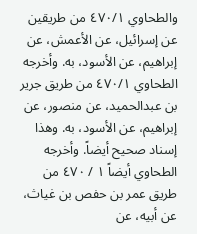والطحاوي ٤٧٠/١ من طريقين عن إسرائيل، عن الأعمش، عن إبراهيم، عن الأسود، به. وأخرجه الطحاوي ٤٧٠/١ من طريق جرير بن عبدالحميد، عن منصور، عن إبراهيم، عن الأسود، به. وهذا إسناد صحيح أيضاً. وأخرجه الطحاوي أيضاً ١ / ٤٧٠ من طريق عمر بن حفص بن غياث، عن أبيه، عن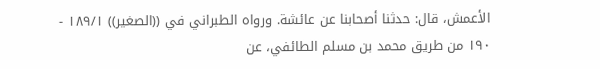الأعمش، قال: حدثنا أصحابنا عن عائشة. ورواه الطبراني في ((الصغير)) ١٨٩/١ - ١٩٠ من طريق محمد بن مسلم الطائفي، عن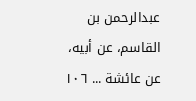عبدالرحمن بن القاسم، عن أبيه، عن عائشة ... ١٠٦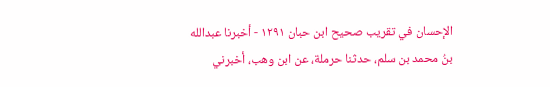الإحسان في تقريب صحيح ابن حبان ١٢٩١ - أخبرنا عبدالله بنُ محمد بن سلم، حدثنا حرملة، عن ابن وهب، أخبرني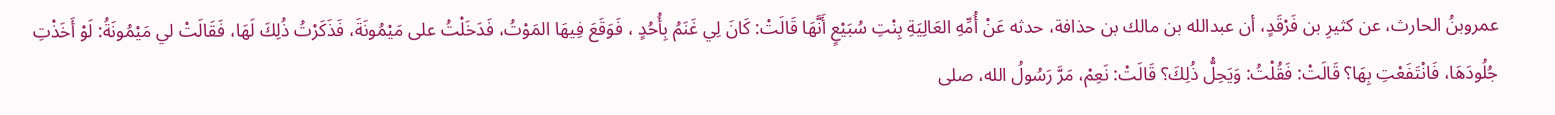عمروبنُ الحارث، عن كثيرِ بن فَرْقَدٍ، أن عبدالله بن مالك بن حذافة، حدثه عَنْ أُمِّهِ العَالِيَةِ بِنْتِ سُبَيْعٍ أَنَّهَا قَالَتْ: كَانَ لِي غَنَمُ بِأُحُدٍ ، فَوَقَعَ فِيهَا المَوْتُ، فَدَخَلْتُ على مَيْمُونَةَ، فَذَكَرْتُ ذُلِكَ لَهَا، فَقَالَتْ لي مَيْمُونَةُ: لَوْ أَخَذْتِ جُلُودَهَا، فَانْتَفَعْتِ بِهَا؟ قَالَتْ: فَقُلْتُ: وَيَحِلُّ ذُلِكَ؟ قَالَتْ: نَعِمْ، مَرَّ رَسُولُ الله، صلى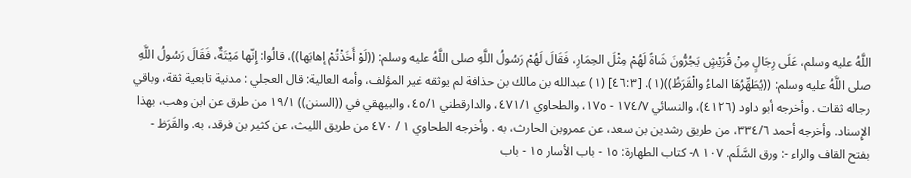اللَّهُ عليه وسلم، عَلَى رِجَالٍ مِنْ قُرَيْشٍ يَجُرُّونَ شَاةً لَهُمْ مِثْلَ الحِمَارِ، فَقَالَ لَهُمْ رَسُولُ اللَّهِ صلى اللَّهُ عليه وسلم: ((لَوْ أَخَذْتُمْ إهابَها))، قالُوا: إِنّها مَيْتَةٌ، فَقَالَ رَسُولُ اللَّهِ صلى اللَّهُ عليه وسلم: ((يُطَهِّرُهَا الماءُ والْقَرَظُ))(١). [٤٦:٣] (١) عبدالله بن مالك بن حذافة لم يوثقه غير المؤلف، وأمه العالية: قال العجلي : مدنية تابعية ثقة، وباقي رجاله ثقات . وأخرجه أبو داود (٤١٢٦)، والنسائي ١٧٤/٧ - ١٧٥، والطحاوي ٤٧١/١، والدارقطني ٤٥/١، والبيهقي في ((السنن)) ١٩/١ من طرق عن ابن وهب، بهذا الإِسناد. وأخرجه أحمد ٣٣٤/٦، من طريق رشدين بن سعد، عن عمروبن الحارث، به . وأخرجه الطحاوي ١ / ٤٧٠ من طريق الليث، عن كثير بن فرقد، به. والقَرَظ - بفتح القاف والراء -: ورق السَّلَم. ١٠٧ ٨- كتاب الطهارة: ١٥ - باب الأسار ١٥ - باب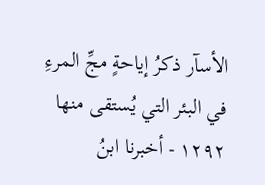الأسآر ذكرُ إياحةٍ مجِّ المرءِ في البئر التي يُستقى منها ١٢٩٢ - أخبرنا ابنُ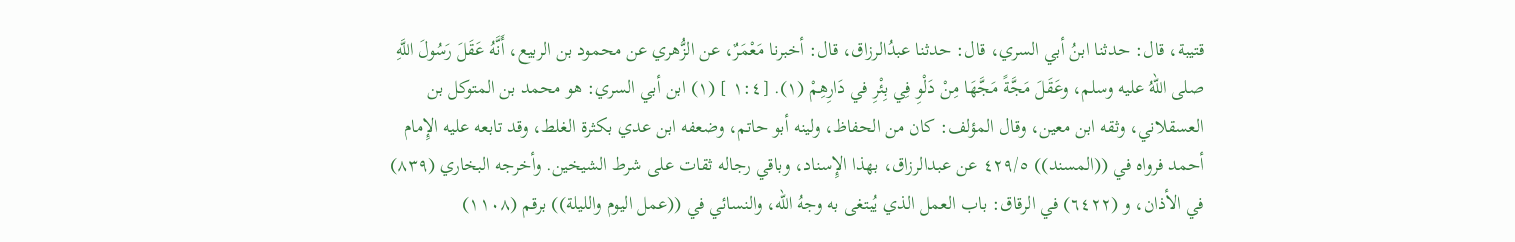قتيبة، قال: حدثنا ابنُ أبي السري، قال: حدثنا عبدُالرزاق، قال: أخبرنا مَعْمَرٌ، عن الزُّهري عن محمود بن الربيع، أَنَّهُ عَقَلَ رَسُولَ اللَّهِ صلى اللهُ عليه وسلم، وعَقَلَ مَجَّةً مَجَّهَا مِنْ دَلْوِ فِي بِئْرِ في دَارِهِمْ (١). [١:٤ ] (١) ابن أبي السري: هو محمد بن المتوكل بن العسقلاني، وثقه ابن معين، وقال المؤلف: كان من الحفاظ، ولينه أبو حاتم، وضعفه ابن عدي بكثرة الغلط، وقد تابعه عليه الإِمام أحمد فرواه في ((المسند)) ٤٢٩/٥ عن عبدالرزاق، بهذا الإِسناد، وباقي رجاله ثقات على شرط الشيخين. وأخرجه البخاري (٨٣٩) في الأذان، و (٦٤٢٢) في الرقاق: باب العمل الذي يُبتغى به وجهُ الله، والنسائي في ((عمل اليوم والليلة)) برقم (١١٠٨)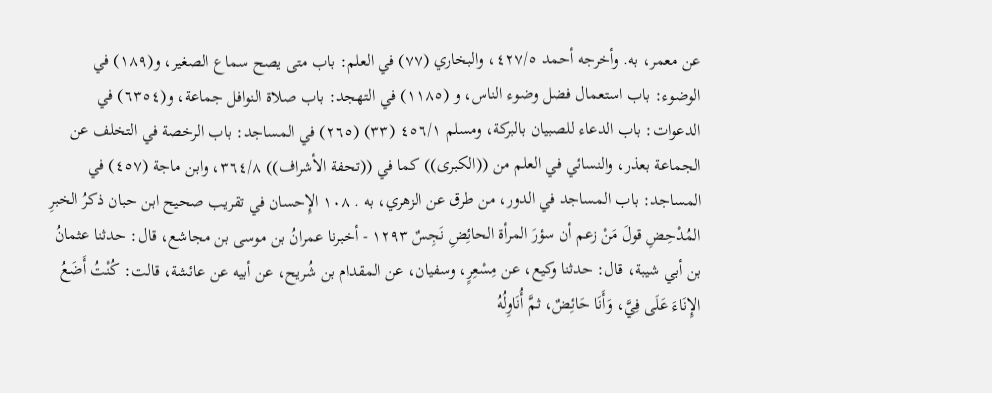عن معمر، به. وأخرجه أحمد ٤٢٧/٥، والبخاري (٧٧) في العلم: باب متى يصح سماع الصغير، و(١٨٩) في الوضوء: باب استعمال فضل وضوء الناس، و (١١٨٥) في التهجد: باب صلاة النوافل جماعة، و(٦٣٥٤) في الدعوات: باب الدعاء للصبيان بالبركة، ومسلم ٤٥٦/١ (٣٣) (٢٦٥) في المساجد: باب الرخصة في التخلف عن الجماعة بعذر، والنسائي في العلم من ((الكبرى)) كما في ((تحفة الأشراف)) ٣٦٤/٨، وابن ماجة (٤٥٧) في المساجد: باب المساجد في الدور، من طرق عن الزهري، به . ١٠٨ الإِحسان في تقريب صحيح ابن حبان ذكرُ الخبرِ المُدْحِضِ قولَ مَنْ زعم أن سؤرَ المرأة الحائِضِ نَجِسٌ ١٢٩٣ - أخبرنا عمرانُ بن موسى بن مجاشع، قال: حدثنا عثمانُ بن أبي شيبة، قال: حدثنا وكيع، عن مِسْعِرٍ، وسفيان، عن المقدام بن شُريح، عن أبيه عن عائشة، قالت: كُنْتُ أَضَعُ الإِنَاءَ عَلَى فِيَّ، وَأَنَا حَائِضٌ، ثمَّ أُنَاوِلُهُ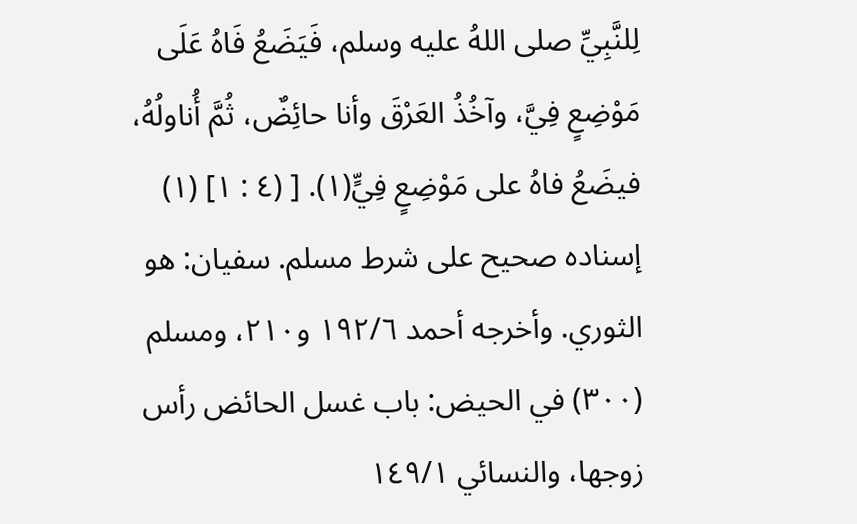لِلنَّبِيِّ صلى اللهُ عليه وسلم، فَيَضَعُ فَاهُ عَلَى مَوْضِعٍ فِيَّ، وآخُذُ العَرْقَ وأنا حائِضٌ، ثُمَّ أُناولُهُ، فيضَعُ فاهُ على مَوْضِعٍ فِيٍّ(١). [ (٤ : ١] (١) إسناده صحيح على شرط مسلم. سفيان: هو الثوري. وأخرجه أحمد ١٩٢/٦ و٢١٠، ومسلم (٣٠٠) في الحيض: باب غسل الحائض رأس زوجها، والنسائي ١٤٩/١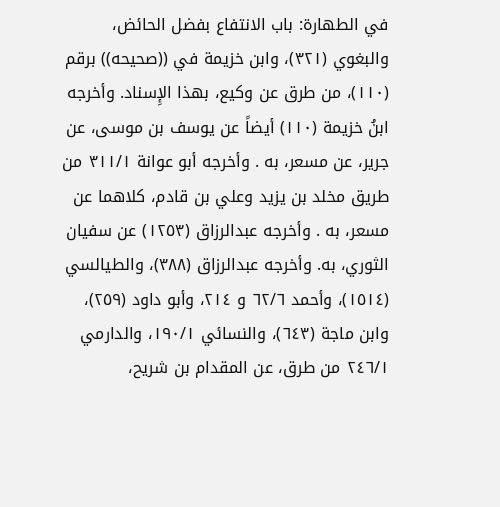في الطهارة: باب الانتفاع بفضل الحائض، والبغوي (٣٢١)، وابن خزيمة في ((صحيحه)) برقم (١١٠)، من طرق عن وکیع، بهذا الإِسناد. وأخرجه ابنُ خزيمة (١١٠) أيضاً عن يوسف بن موسى، عن جرير، عن مسعر، به . وأخرجه أبو عوانة ٣١١/١ من طريق مخلد بن يزيد وعلي بن قادم، كلاهما عن مسعر، به . وأخرجه عبدالرزاق (١٢٥٣) عن سفيان الثوري، به. وأخرجه عبدالرزاق (٣٨٨)، والطيالسي (١٥١٤)، وأحمد ٦٢/٦ و ٢١٤، وأبو داود (٢٥٩)، وابن ماجة (٦٤٣)، والنسائي ١٩٠/١، والدارمي ٢٤٦/١ من طرق، عن المقدام بن شريح،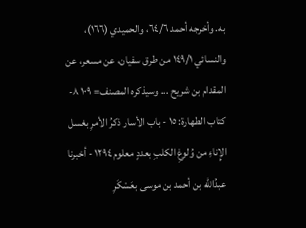به. وأخرجه أحمد ٦٤/٦، والحميدي (١٦٦)، والنسائي ١٤٩/١ من طرق سفيان، عن مسعر، عن المقدام بن شريح ... وسيذكره المصنف= ١٠٩ ٨- كتاب الطهارة: ١٥ - باب الأسار ذكرُ الأمرِ بغسل الإِناءِ من وُلوغِ الكلبِ بعددٍ معلوم ١٢٩٤ - أخبرنا عبدُالله بن أحمد بن موسى بعَسْكَرِ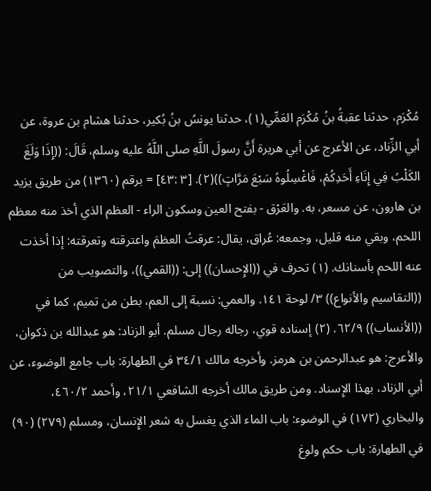مُكْرَم، حدثنا عقبةُ بنُ مُكْرَم العَمِّي(١)، حدثنا يونسُ بنُ بُكير، حدثنا هشام بن عروة، عن أبي الزِّناد، عن الأعرج عن أبي هريرة أَنَّ رسولَ اللَّهِ صلى اللَّهُ عليه وسلم، قَالَ: ((إِذَا وَلَغَ الكَلْبُ فِي إِنَاءِ أَحَدِكُمْ، فَاغْسِلُوهُ سَبْعَ مَرَّاتٍ))(٢). [٣ :٤٣] = برقم (١٣٦٠) من طريق يزيد بن هارون، عن مسعر، به. والعَرْق - بفتح العين وسكون الراء - العظم الذي أخذ منه معظم اللحم، وبقي منه قليل، وجمعه: عُراق، يقال: عرقتُ العظمَ واعترقته وتعرقته: إذا أخذت عنه اللحم بأسنانك. (١) تحرف في ((الإِحسان)) إلى: ((القمي))، والتصويب من ((التقاسيم والأنواع)) ٣/ لوحة ١٤١. والعمي: نسبة إلى العم، بطن من تميم، كما في ((الأنساب)) ٦٢/٩. (٢) إسناده قوي، رجاله رجال مسلم. أبو الزناد: هو عبدالله بن ذكوان، والأعرج: هو عبدالرحمن بن هرمز. وأخرجه مالك ٣٤/١ في الطهارة: باب جامع الوضوء، عن أبي الزناد، بهذا الإِسناد. ومن طريق مالك أخرجه الشافعي ٢١/١، وأحمد ٤٦٠/٢، والبخاري (١٧٢) في الوضوء: باب الماء الذي يغسل به شعر الإِنسان، ومسلم (٢٧٩) (٩٠) في الطهارة: باب حكم ولوغ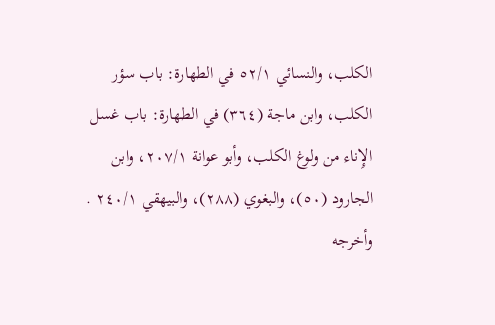الكلب، والنسائي ٥٢/١ في الطهارة: باب سؤر الكلب، وابن ماجة (٣٦٤) في الطهارة: باب غسل الإِناء من ولوغ الكلب، وأبو عوانة ٢٠٧/١، وابن الجارود (٥٠)، والبغوي (٢٨٨)، والبيهقي ٢٤٠/١ . وأخرجه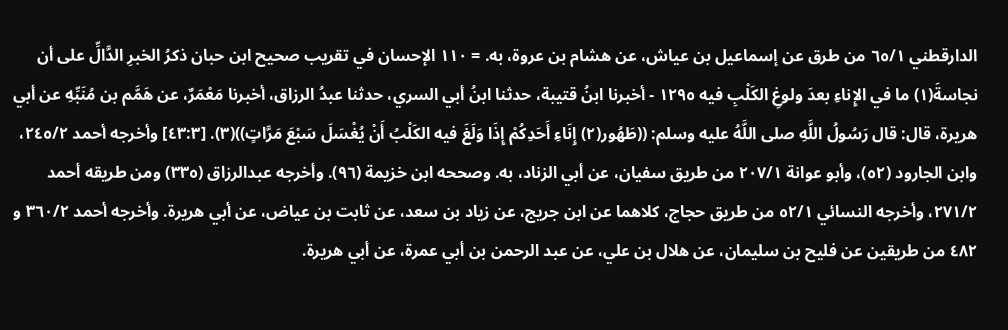الدارقطني ٦٥/١ من طرق عن إسماعيل بن عياش، عن هشام بن عروة، به. = ١١٠ الإحسان في تقريب صحيح ابن حبان ذكرُ الخبرِ الدَّالِّ على أن نجاسةَ(١) ما في الإِناءِ بعدَ ولوغِ الكَلْبِ فيه ١٢٩٥ - أخبرنا ابنُ قتيبة، حدثنا ابنُ أبي السري، حدثنا عبدُ الرزاق، أخبرنا مَعْمَرٌ، عن هَمَّم بن مُنَبِّهِ عن أبي هريرة، قال: قال رَسُولُ اللَّهِ صلى اللَّهُ عليه وسلم: ((طَهُور(٢) إِنَاءِ أَحَدِكُمْ إِذَا وَلَغَ فيه الكَلْبُ أَنْ يُغْسَلَ سَبْعَ مَرَّاتٍ))(٣). [٤٣:٣] وأخرجه أحمد ٢٤٥/٢، وابن الجارود (٥٢)، وأبو عوانة ٢٠٧/١ من طريق سفيان، عن أبي الزناد، به. وصححه ابن خزيمة (٩٦). وأخرجه عبدالرزاق (٣٣٥) ومن طريقه أحمد ٢٧١/٢، وأخرجه النسائي ٥٢/١ من طريق حجاج، كلاهما عن ابن جريج، عن زياد بن سعد، عن ثابت بن عياض، عن أبي هريرة. وأخرجه أحمد ٣٦٠/٢ و ٤٨٢ من طريقين عن فليح بن سليمان، عن هلال بن علي، عن عبد الرحمن بن أبي عمرة، عن أبي هريرة.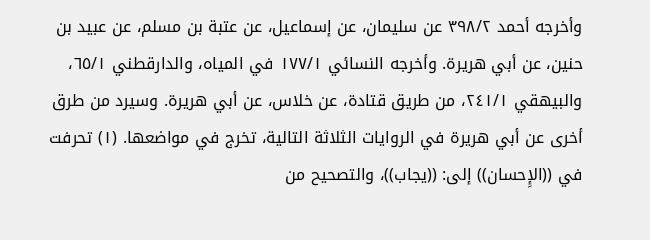وأخرجه أحمد ٣٩٨/٢ عن سليمان، عن إسماعيل، عن عتبة بن مسلم، عن عبيد بن حنين، عن أبي هريرة. وأخرجه النسائي ١٧٧/١ في المياه، والدارقطني ٦٥/١، والبيهقي ٢٤١/١، من طريق قتادة، عن خلاس، عن أبي هريرة. وسيرد من طرق أخرى عن أبي هريرة في الروايات الثلاثة التالية، تخرج في مواضعها. (١) تحرفت في ((الإِحسان)) إلى: ((يجاب))، والتصحيح من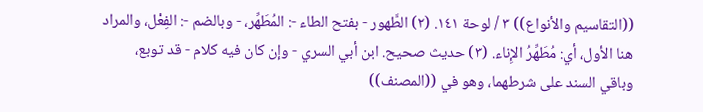((التقاسيم والأنواع)) ٣ / لوحة ١٤١. (٢) الطَّهور - بفتح الطاء -: المُطَهِّر، - وبالضم -: الفِعْل، والمراد هنا الأول، أي: مُطَهِّرُ الإِناء. (٣) حديث صحيح. ابن أبي السري - وإن كان فيه كلام - قد توبع، وباقي السند على شرطهما، وهو في ((المصنف))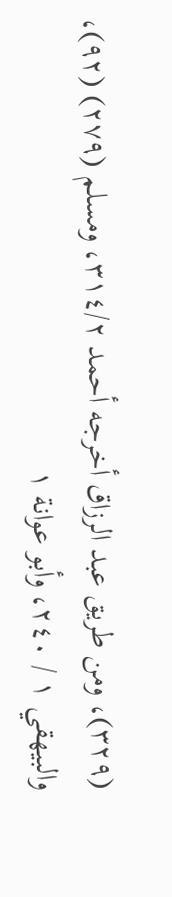(٣٢٩)، ومن طريق عبد الرزاق أخرجه أحمد ٣١٤/٢، ومسلم (٢٧٩) (٩٢)، والبيهقي ١ / ٢٤٠، وأبو عوانة ١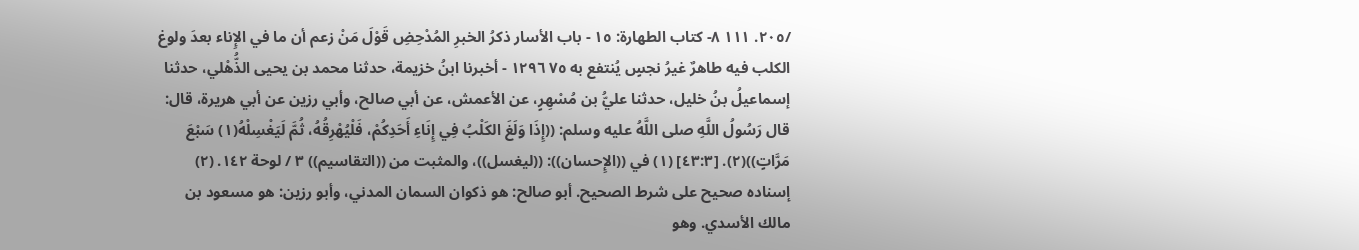/٢٠٥. ١١١ ٨- كتاب الطهارة: ١٥ - باب الأسار ذكرُ الخبرِ المُدْحِضِ قَوْلَ مَنْ زعم أن ما في الإِناء بعدَ ولوغ الكلب فيه طاهرٌ غیرُ نجسٍ يُنتفع به ٧٥ ١٢٩٦ - أخبرنا ابنُ خزيمة، حدثنا محمد بن يحيى الذُّهْلي، حدثنا إسماعيلُ بنُ خليل، حدثنا عليُّ بن مُسْهِرٍ، عن الأعمش، عن أبي صالح، وأبي رزين عن أبي هريرة، قال: قال رَسُولُ اللَّهِ صلى اللَّهُ عليه وسلم: ((إِذَا وَلَغَ الكَلْبُ فِي إِنَاءِ أَحَدِكُمْ، فَلْيُهْرِقُهُ، ثُمَّ لَيَغْسِلْهُ(١) سَبْعَ مَرَّاتٍ))(٢). [٤٣:٣] (١) في ((الإِحسان)): ((ليغسل))، والمثبت من ((التقاسيم)) ٣ / لوحة ١٤٢. (٢) إسناده صحيح على شرط الصحيح. أبو صالح: هو ذكوان السمان المدني، وأبو رزين: هو مسعود بن مالك الأسدي. وهو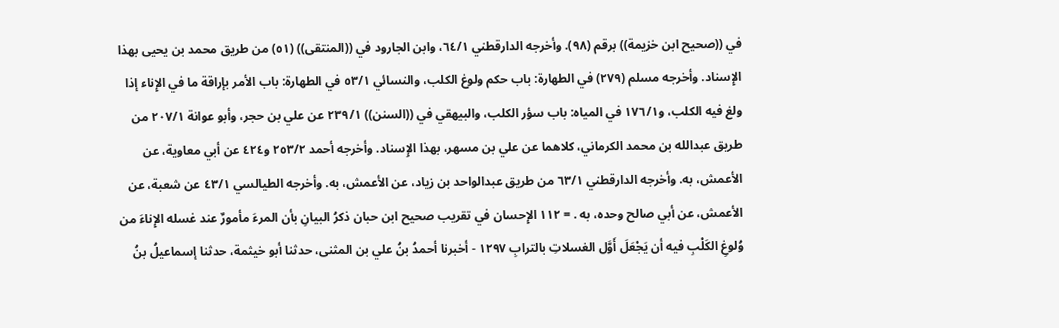في ((صحيح ابن خزيمة)) برقم (٩٨). وأخرجه الدارقطني ٦٤/١، وابن الجارود في ((المنتقى)) (٥١) من طريق محمد بن يحيى بهذا الإِسناد. وأخرجه مسلم (٢٧٩) في الطهارة: باب حكم ولوغ الكلب، والنسائي ٥٣/١ في الطهارة: باب الأمر بإراقة ما في الإِناء إذا ولغ فيه الكلب، و١٧٦/١ في المياه: باب سؤر الكلب، والبيهقي في ((السنن)) ٢٣٩/١ عن علي بن حجر، وأبو عوانة ٢٠٧/١ من طريق عبدالله بن محمد الكرماني، كلاهما عن علي بن مسهر، بهذا الإِسناد. وأخرجه أحمد ٢٥٣/٢ و٤٢٤ عن أبي معاوية، عن الأعمش، به. وأخرجه الدارقطني ٦٣/١ من طريق عبدالواحد بن زياد، عن الأعمش، به. وأخرجه الطيالسي ٤٣/١ عن شعبة، عن الأعمش، عن أبي صالح وحده، به . = ١١٢ الإِحسان في تقريب صحيح ابن حبان ذكرُ البيانِ بأن المرءَ مأمورٌ عند غسله الإِناءَ من وُلوغِ الكَلْبِ فيه أن يَجْعَلَ أَوَّل الغسلاتِ بالترابِ ١٢٩٧ - أخبرنا أحمدُ بنُ علي بن المثنى، حدثنا أبو خيثمة، حدثنا إسماعيلُ بنُ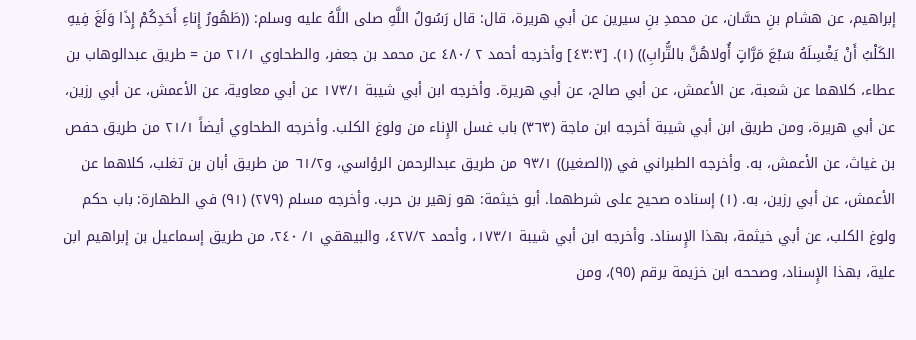إبراهيم، عن هشام بنِ حسَّان، عن محمدِ بنِ سيرين عن أبي هريرة، قال: قال رَسُولُ اللَّهِ صلى اللَّهُ عليه وسلم: ((طَهُورُ إِناءِ أَحَدِكُمْ إِذَا وَلَغَ فِيهِ الكَلْبُ أَنْ يَغْسِلَهُ سَبْعَ مَرَّاتٍ أُولاهُنَّ بالتُّرابِ)) (١). [٤٣:٣] وأخرجه أحمد ٢ /٤٨٠ عن محمد بن جعفر، والطحاوي ٢١/١ من = طريق عبدالوهاب بن عطاء، كلاهما عن شعبة، عن الأعمش، عن أبي صالح، عن أبي هريرة. وأخرجه ابن أبي شيبة ١٧٣/١ عن أبي معاوية، عن الأعمش، عن أبي رزين، عن أبي هريرة، ومن طريق ابن أبي شيبة أخرجه ابن ماجة (٣٦٣) باب غسل الإِناء من ولوغ الكلب. وأخرجه الطحاوي أيضاً ٢١/١ من طريق حفص بن غياث، عن الأعمش، به. وأخرجه الطبراني في ((الصغير)) ٩٣/١ من طريق عبدالرحمن الرؤاسي، و٦١/٢ من طريق أبان بن تغلب، كلاهما عن الأعمش، عن أبي رزین، به. (١) إسناده صحيح على شرطهما. أبو خيثمة: هو زهير بن حرب. وأخرجه مسلم (٢٧٩) (٩١) في الطهارة: باب حكم ولوغ الكلب، عن أبي خيثمة، بهذا الإِسناد. وأخرجه ابن أبي شيبة ١٧٣/١، وأحمد ٤٢٧/٢، والبيهقي ١/ ٢٤٠، من طريق إسماعيل بن إبراهيم ابن علية، بهذا الإِسناد، وصححه ابن خزيمة برقم (٩٥)، ومن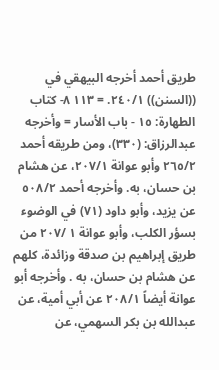طريق أحمد أخرجه البيهقي في ((السنن)) ٢٤٠/١. = ١١٣ ٨- كتاب الطهارة: ١٥ - باب الأسار = وأخرجه عبدالرزاق: (٣٣٠)، ومن طريقه أحمد ٢٦٥/٢ وأبو عوانة ٢٠٧/١، عن هشام بن حسان، به. وأخرجه أحمد ٥٠٨/٢ عن يزيد، وأبو داود (٧١) في الوضوء بسؤر الكلب، وأبو عوانة ١ /٢٠٧ من طريق إبراهيم بن صدقة وزائدة، كلهم عن هشام بن حسان، به . وأخرجه أبو عوانة أيضاً ٢٠٨/١ عن أبي أمية، عن عبدالله بن بكر السهمي، عن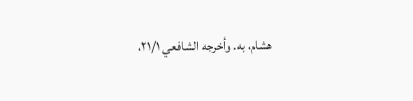هشام، به. وأخرجه الشافعي ٢١/١،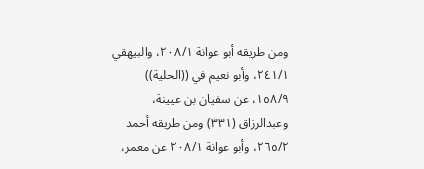ومن طريقه أبو عوانة ٢٠٨/١، والبيهقي ٢٤١/١، وأبو نعيم في ((الحلية)) ١٥٨/٩، عن سفيان بن عيينة، وعبدالرزاق (٣٣١) ومن طريقه أحمد ٢٦٥/٢، وأبو عوانة ٢٠٨/١ عن معمر،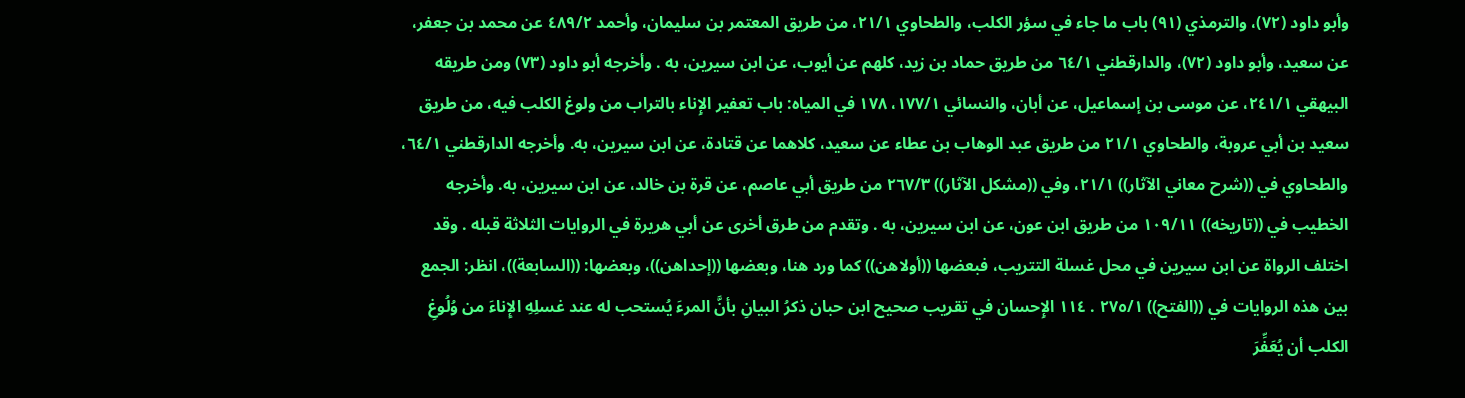وأبو داود (٧٢)، والترمذي (٩١) باب ما جاء في سؤر الكلب، والطحاوي ٢١/١، من طريق المعتمر بن سليمان، وأحمد ٤٨٩/٢ عن محمد بن جعفر، عن سعيد، وأبو داود (٧٢)، والدارقطني ٦٤/١ من طريق حماد بن زيد، كلهم عن أيوب، عن ابن سيرين، به . وأخرجه أبو داود (٧٣) ومن طريقه البيهقي ٢٤١/١، عن موسى بن إسماعيل، عن أبان، والنسائي ١٧٧/١، ١٧٨ في المياه: باب تعفير الإِناء بالتراب من ولوغ الكلب فيه، من طريق سعيد بن أبي عروبة، والطحاوي ٢١/١ من طريق عبد الوهاب بن عطاء عن سعيد، كلاهما عن قتادة، عن ابن سیرین، به. وأخرجه الدارقطني ٦٤/١، والطحاوي في ((شرح معاني الآثار)) ٢١/١، وفي ((مشكل الآثار)) ٢٦٧/٣ من طريق أبي عاصم، عن قرة بن خالد، عن ابن سیرین، به. وأخرجه الخطيب في ((تاريخه)) ١٠٩/١١ من طريق ابن عون، عن ابن سيرين، به . وتقدم من طرق أخرى عن أبي هريرة في الروايات الثلاثة قبله . وقد اختلف الرواة عن ابن سيرين في محل غسلة التتريب، فبعضها ((أولاهن)) كما ورد هنا، وبعضها ((إحداهن))، وبعضها: ((السابعة))، انظر: الجمع بين هذه الروايات في ((الفتح)) ٢٧٥/١ . ١١٤ الإِحسان في تقريب صحيح ابن حبان ذكرُ البيانِ بأنَّ المرءَ يُستحب له عند غسلِهِ الإِناءَ من وُلُوغِ الكلب أن يُعَفِّرَ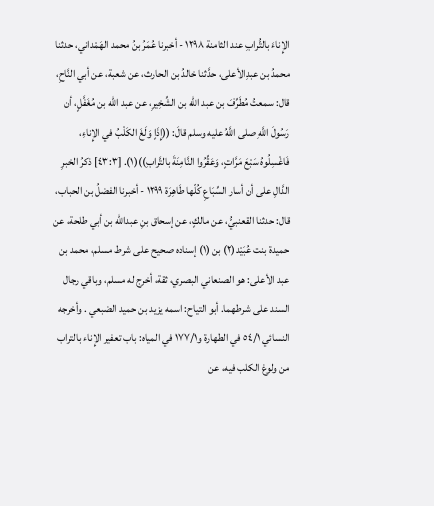الإِناءَ بالتُّرابِ عند الثامنة ١٢٩٨ - أخبرنا عُمَرُ بنُ محمد الهَمْداني، حدثنا محمدُ بن عبدِالأعلى، حدَّثنا خالدُ بن الحارث، عن شعبة، عن أبي النَّاحِ، قال: سمعتُ مُطَرِّفَ بن عبد الله بن الشِّخِيرِ، عن عبد الله بن مُغَفَّلٍ، أن رَسُولَ اللَّهِ صلى اللَّهُ عليه وسلم قالَ: ((إِذَاٍ وَلَغَ الكَلْبُ في الإِناءِ، فَاغْسِلُوهُ سَبْعَ مَرَّاتٍ، وَعَقِّرُوا النَّامِنَةَ بالتَّرابِ))(١). [٤٣:٣] ذكرُ الخبرِ الدَّالِ على أن أسار السِّبَاعِ كُلّها طَاهِرَة ١٢٩٩ - أخبرنا الفضلُ بن الحباب، قال: حدثنا القعنبيُّ، عن مالكٍ، عن إسحاق بنِ عبدالله بن أبي طلحة، عن حميدة بنت عُبَيْد(٢) بن (١) إسناده صحيح على شرط مسلم، محمد بن عبد الأعلى: هو الصنعاني البصري، ثقة، أخرج له مسلم، وباقي رجال السند على شرطهما. أبو التياح: اسمه يزيد بن حميد الضبعي . وأخرجه النسائي ٥٤/١ في الطهارة و١٧٧/١ في المياه: باب تعفير الإِناء بالتراب من ولوغ الكلب فيه، عن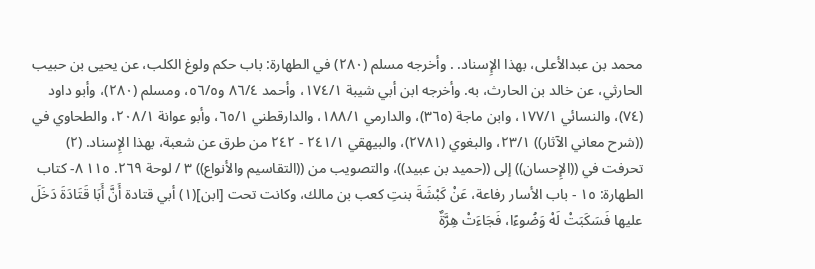محمد بن عبدالأعلى، بهذا الإِسناد. . وأخرجه مسلم (٢٨٠) في الطهارة: باب حكم ولوغ الكلب، عن يحيى بن حبيب الحارثي، عن خالد بن الحارث، به. وأخرجه ابن أبي شيبة ١٧٤/١، وأحمد ٨٦/٤ و٥٦/٥، ومسلم (٢٨٠)، وأبو داود (٧٤)، والنسائي ١٧٧/١، وابن ماجة (٣٦٥)، والدارمي ١٨٨/١، والدارقطني ٦٥/١، وأبو عوانة ٢٠٨/١، والطحاوي في ((شرح معاني الآثار)) ٢٣/١، والبغوي (٢٧٨١)، والبيهقي ٢٤١/١ - ٢٤٢ من طرق عن شعبة، بهذا الإِسناد. (٢) تحرفت في ((الإِحسان)) إلى ((حميد بن عبيد))، والتصويب من ((التقاسيم والأنواع)) ٣ / لوحة ٢٦٩. ١١٥ ٨- كتاب الطهارة: ١٥ - باب الأسار رفاعة، عَنْ كَبْشَةَ بنتِ كعب بن مالك، وكانت تحت [ابن](١) أبي قتادة أَنَّ أَبَا قَتَادَةَ دَخَلَ عليها فَسَكَبَتْ لَهْ وَضُوءًا، فَجَاءَتْ هِرَّةٌ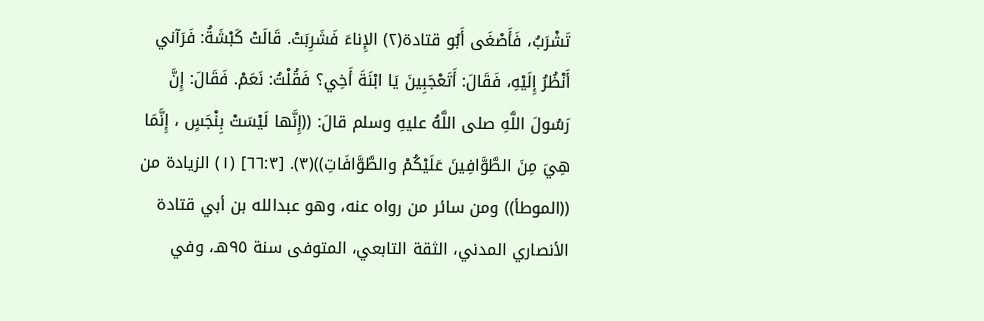تَشْرَبُ، فَأَصْغَى أَبُو قتادة(٢) الإِناءَ فَشَرِبَتْ. قَالَتْ كَبْشَةُ: فَرَآني أَنْظُرُ إِلَيْهِ، فَقَالَ: أَتَعْجَبِينَ يَا ابْنَةَ أَخِي؟ فَقُلْتُ: نَعَمْ. فَقَالَ: إِنَّ رَسُولَ اللَّهِ صلى اللَّهُ عليهِ وسلم قالَ: ((إِنَّها لَيْسَتْ بِنْجَسٍ ، إِنَّمَا هِيَ مِنَ الطَّوَّافِينَ عَلَيْكُمْ والطَّوَّافَاتِ))(٣). [٦٦:٣] (١) الزيادة من ((الموطأ)) ومن سائر من رواه عنه، وهو عبدالله بن أبي قتادة الأنصاري المدني، الثقة التابعي، المتوفى سنة ٩٥هـ، وفي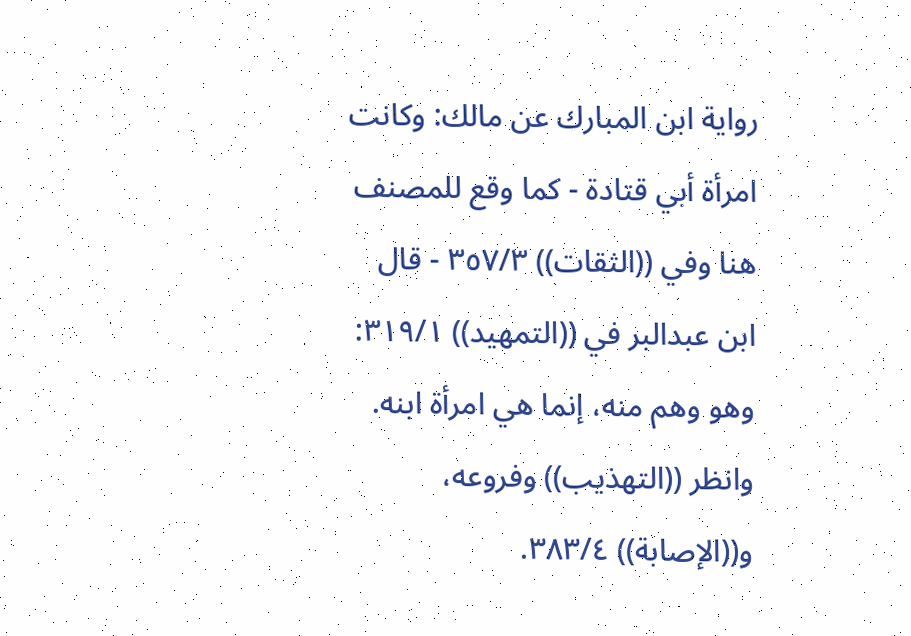رواية ابن المبارك عن مالك: وكانت امرأة أبي قتادة - كما وقع للمصنف هنا وفي ((الثقات)) ٣٥٧/٣ - قال ابن عبدالبر في ((التمهيد)) ٣١٩/١: وهو وهم منه، إنما هي امرأة ابنه. وانظر ((التهذيب)) وفروعه، و((الإصابة)) ٣٨٣/٤.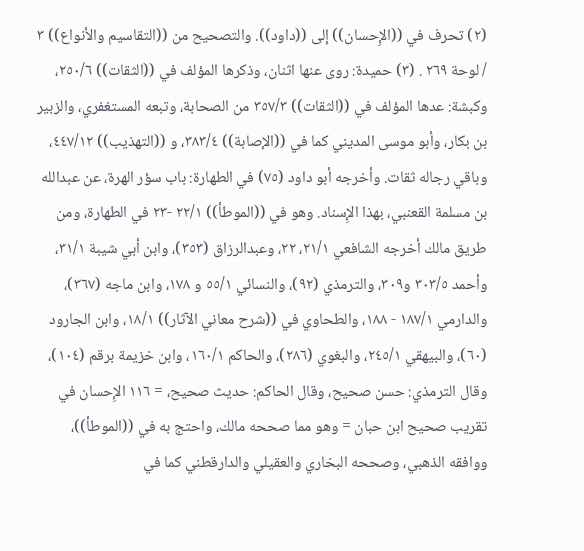(٢) تحرف في ((الإِحسان)) إلى ((داود)). والتصحيح من ((التقاسيم والأنواع)) ٣ / لوحة ٢٦٩ . (٣) حميدة: روى عنها اثنان، وذكرها المؤلف في ((الثقات)) ٢٥٠/٦، وكبشة: عدها المؤلف في ((الثقات)) ٣٥٧/٣ من الصحابة، وتبعه المستغفري، والزبير بن بكار، وأبو موسى المديني كما في ((الإصابة)) ٣٨٣/٤، و ((التهذيب)) ٤٤٧/١٢، وباقي رجاله ثقات. وأخرجه أبو داود (٧٥) في الطهارة: باب سؤر الهرة، عن عبدالله بن مسلمة القعنبي، بهذا الإِسناد. وهو في ((الموطأ)) ٢٢/١ -٢٣ في الطهارة، ومن طريق مالك أخرجه الشافعي ٢١/١، ٢٢، وعبدالرزاق (٣٥٣)، وابن أبي شيبة ٣١/١، وأحمد ٣٠٣/٥ و٣٠٩، والترمذي (٩٢)، والنسائي ٥٥/١ و ١٧٨، وابن ماجه (٣٦٧)، والدارمي ١٨٧/١ - ١٨٨، والطحاوي في ((شرح معاني الآثار)) ١٨/١، وابن الجارود (٦٠)، والبيهقي ٢٤٥/١، والبغوي (٢٨٦)، والحاكم ١٦٠/١، وابن خزيمة برقم (١٠٤)، وقال الترمذي: حسن صحيح، وقال الحاكم: حديث صحيح، = ١١٦ الإِحسان في تقريب صحيح ابن حبان = وهو مما صححه مالك، واحتج به في ((الموطأ))، ووافقه الذهبي، وصححه البخاري والعقيلي والدارقطني كما في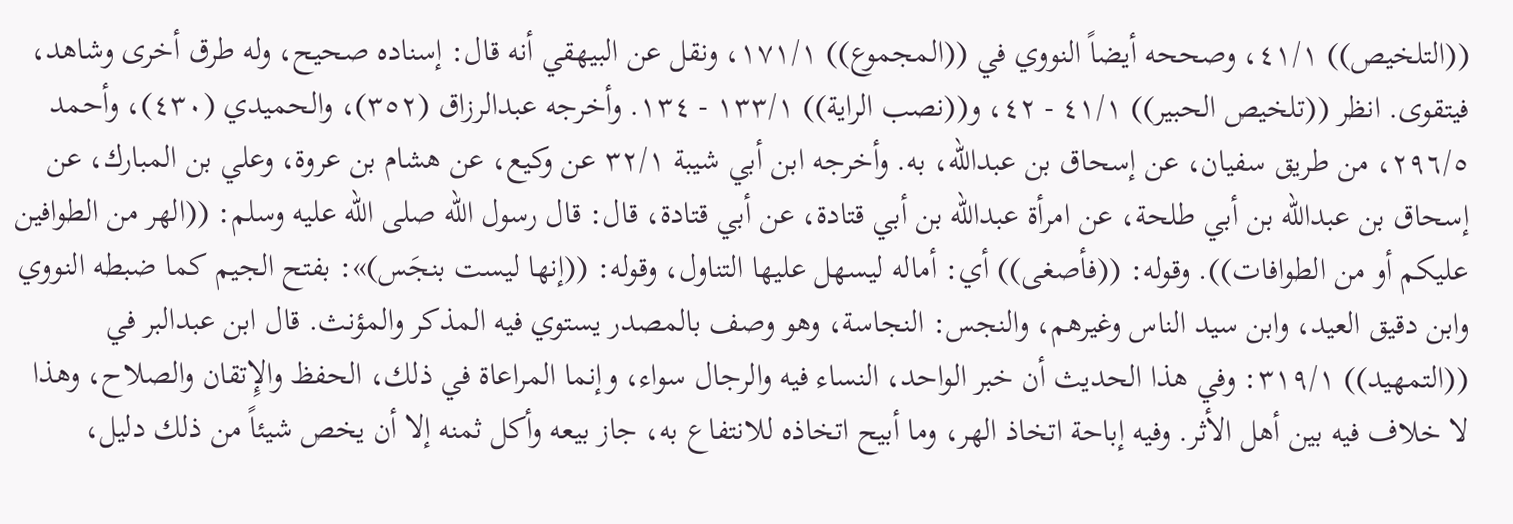((التلخيص)) ٤١/١، وصححه أيضاً النووي في ((المجموع)) ١٧١/١، ونقل عن البيهقي أنه قال: إسناده صحيح، وله طرق أخرى وشاهد، فيتقوى. انظر ((تلخيص الحبير)) ٤١/١ - ٤٢، و((نصب الراية)) ١٣٣/١ - ١٣٤. وأخرجه عبدالرزاق (٣٥٢)، والحميدي (٤٣٠)، وأحمد ٢٩٦/٥، من طريق سفيان، عن إسحاق بن عبدالله، به. وأخرجه ابن أبي شيبة ٣٢/١ عن وكيع، عن هشام بن عروة، وعلي بن المبارك، عن إسحاق بن عبدالله بن أبي طلحة، عن امرأة عبدالله بن أبي قتادة، عن أبي قتادة، قال: قال رسول الله صلى الله عليه وسلم: ((الهر من الطوافين عليكم أو من الطوافات)). وقوله: ((فأصغى)) أي: أماله ليسهل عليها التناول، وقوله: ((إنها ليست بنجَس)»: بفتح الجيم كما ضبطه النووي وابن دقيق العيد، وابن سيد الناس وغيرهم، والنجس: النجاسة، وهو وصف بالمصدر يستوي فيه المذكر والمؤنث. قال ابن عبدالبر في ((التمهيد)) ٣١٩/١: وفي هذا الحديث أن خبر الواحد، النساء فيه والرجال سواء، وإنما المراعاة في ذلك، الحفظ والإِتقان والصلاح، وهذا لا خلاف فيه بين أهل الأثر. وفيه إباحة اتخاذ الهر، وما أبيح اتخاذه للانتفاع به، جاز بيعه وأكل ثمنه إلا أن يخص شيئاً من ذلك دليل،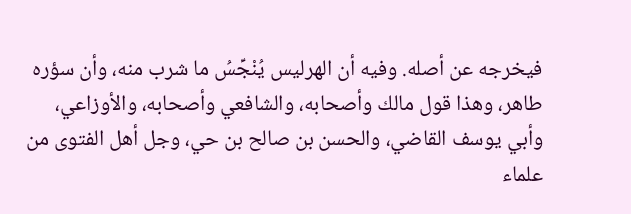فيخرجه عن أصله. وفيه أن الهرليس يُنْجِّسُ ما شرب منه، وأن سؤره طاهر، وهذا قول مالك وأصحابه، والشافعي وأصحابه، والأوزاعي، وأبي يوسف القاضي، والحسن بن صالح بن حي، وجل أهل الفتوى من علماء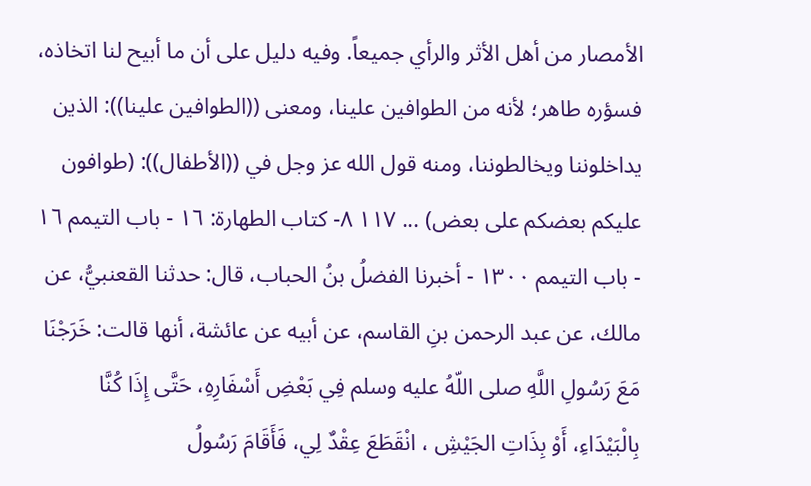الأمصار من أهل الأثر والرأي جميعاً. وفيه دليل على أن ما أبيح لنا اتخاذه، فسؤره طاهر؛ لأنه من الطوافين علينا، ومعنى ((الطوافين علينا)): الذين يداخلوننا ويخالطوننا، ومنه قول الله عز وجل في ((الأطفال)): (طوافون عليكم بعضكم على بعض) ... ١١٧ ٨- كتاب الطهارة: ١٦ - باب التيمم ١٦ - باب التيمم ١٣٠٠ - أخبرنا الفضلُ بنُ الحباب، قال: حدثنا القعنبيُّ، عن مالك، عن عبد الرحمن بنِ القاسم، عن أبيه عن عائشة، أنها قالت: خَرَجْنَا مَعَ رَسُولِ اللَّهِ صلى اللّهُ عليه وسلم فِي بَعْضِ أَسْفَارِهِ، حَتَّى إِذَا كُنَّا بِالْبَيْدَاءِ، أَوْ بِذَاتِ الجَيْشِ ، انْقَطَعَ عِقْدٌ لِي، فَأَقَامَ رَسُولُ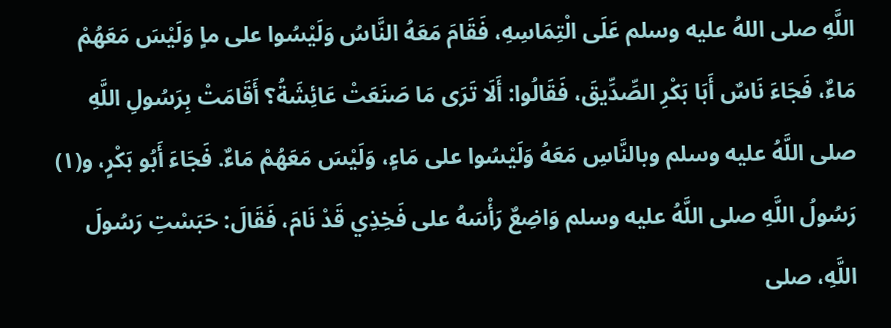اللَّهِ صلى اللهُ عليه وسلم عَلَى الْتِمَاسِهِ، فَقَامَ مَعَهُ النَّاسُ وَلَيْسُوا على ماٍ وَلَيْسَ مَعَهُمْ مَاءٌ، فَجَاءَ نَاسٌ أَبَا بَكْرِ الصِّدِّيقَ، فَقَالُوا: أَلَا تَرَى مَا صَنَعَتْ عَائِشَةُ؟ أَقَامَتْ بِرَسُولِ اللَّهِ صلى اللَّهُ عليه وسلم وبالنَّاسِ مَعَهُ وَلَيْسُوا على مَاءٍ، وَلَيْسَ مَعَهُمْ مَاءٌ. فَجَاءَ أَبُو بَكْرٍ، و(١) رَسُولُ اللَّهِ صلى اللَّهُ عليه وسلم وَاضِعٌ رَأْسَهُ على فَخِذِي قَدْ نَامَ، فَقَالَ: حَبَسْتِ رَسُولَ اللَّهِ، صلى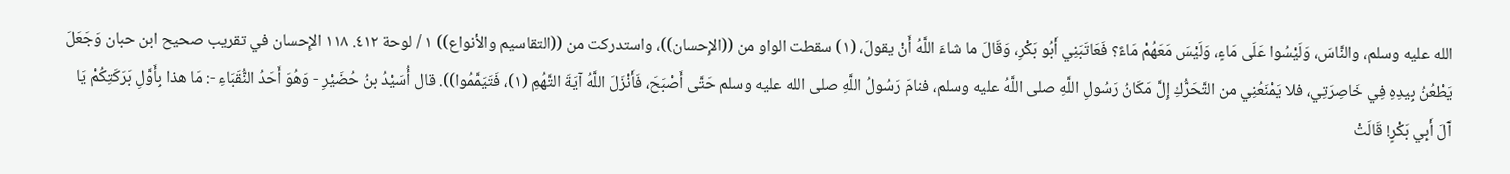الله عليه وسلم، والنَّاسَ، وَلَيْسُوا عَلَى مَاءٍ، وَلَيْسَ مَعَهُمْ مَاءً؟ فَعَاتَبَنِي أَبُو بَكْرِ، وَقَالَ ما شاءَ اللَّهُ أَنْ يقولَ، (١) سقطت الواو من ((الإِحسان))، واستدركت من ((التقاسيم والأنواع)) ١ / لوحة ٤١٢. ١١٨ الإِحسان في تقريب صحيح ابن حبان وَجَعَلَ يَطْعُنُ بِيدِهِ فِي خَاصِرَتِي، فلا يَمْنَعُنِي من التَّحَرُّكِ إِلَّ مَكَانُ رَسُولِ اللَّهِ صلى اللَّهُ عليه وسلم، فنامَ رَسُولُ اللَّهِ صلى الله عليه وسلم حَتَّى أَصْبَحَ، فَأَنْزَلَ اللَّهُ آيَةَ التَّهُمِ (١)، فَتَيَمَّمُوا)). قال أُسَيْدُ بنُ حُضَيْرِ - وَهُوَ أَحَدُ النُّقَبَاءِ -: مَا هذا بِأَوَّلِ بَرَكَتِكُمْ يَا آَلَ أَبِي بَكْرٍ! قَالَتْ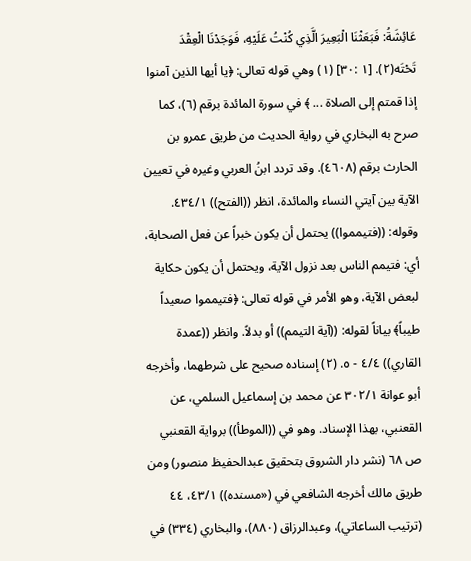عَائِشَةُ: فَبَعَثْنَا الْبَعِيرَ الَّذِي كُنْتُ عَلَيْهِ، فَوَجَدْنَا الْعِقْدَ تَحْتَه(٢). [١ :٣٠] (١) وهي قوله تعالى: ﴿يا أيها الذين آمنوا إذا قمتم إلى الصلاة ... ﴾ في سورة المائدة برقم (٦)، كما صرح به البخاري في رواية الحديث من طريق عمرو بن الحارث برقم (٤٦٠٨). وقد تردد ابنُ العربي وغيره في تعيين الآية بين آيتي النساء والمائدة، انظر ((الفتح)) ٤٣٤/١. وقوله: ((فتيمموا)) يحتمل أن يكون خبراً عن فعل الصحابة، أي: فتيمم الناس بعد نزول الآية، ويحتمل أن يكون حكاية لبعض الآية، وهو الأمر في قوله تعالى: ﴿فتيمموا صعيداً طيباً﴾ بياناً لقوله: ((آية التيمم)) أو بدلاً. وانظر ((عمدة القاري)) ٤/٤ - ٥. (٢) إسناده صحيح على شرطهما، وأخرجه أبو عوانة ٣٠٢/١ عن محمد بن إسماعيل السلمي، عن القعنبي، بهذا الإسناد. وهو في ((الموطأ)) برواية القعنبي ص ٦٨ (نشر دار الشروق بتحقيق عبدالحفيظ منصور) ومن طريق مالك أخرجه الشافعي في («مسنده)) ٤٣/١، ٤٤ (ترتيب الساعاتي)، وعبدالرزاق (٨٨٠)، والبخاري (٣٣٤) في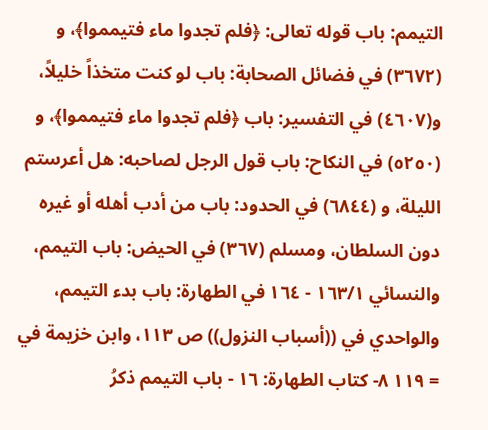التيمم: باب قوله تعالى: ﴿فلم تجدوا ماء فتيمموا﴾، و (٣٦٧٢) في فضائل الصحابة: باب لو كنت متخذاً خليلاً، و(٤٦٠٧) في التفسير: باب ﴿فلم تجدوا ماء فتيمموا﴾، و (٥٢٥٠) في النكاح: باب قول الرجل لصاحبه: هل أعرستم الليلة، و (٦٨٤٤) في الحدود: باب من أدب أهله أو غيره دون السلطان، ومسلم (٣٦٧) في الحيض: باب التيمم، والنسائي ١٦٣/١ - ١٦٤ في الطهارة: باب بدء التيمم، والواحدي في ((أسباب النزول)) ص ١١٣، وابن خزيمة في = ١١٩ ٨- كتاب الطهارة: ١٦ - باب التيمم ذكرُ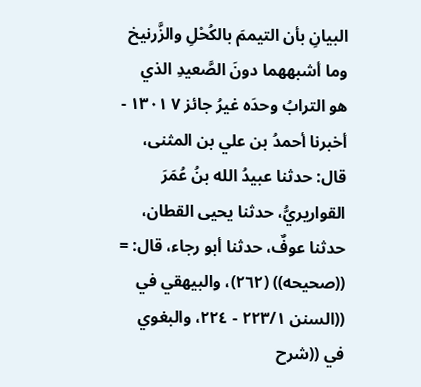البيانِ بأن التيممَ بالكُحْلِ والزَّرنيخ وما أشبههما دونَ الصَّعيدِ الذي هو الترابُ وحدَه غيرُ جائز ٧ ١٣٠١ - أخبرنا أحمدُ بن علي بن المثنى، قال: حدثنا عبيدُ الله بنُ عُمَرَ القواريريُّ، حدثنا يحيى القطان، حدثنا عوفٌ، حدثنا أبو رجاء، قال: = ((صحيحه)) (٢٦٢)، والبيهقي في ((السنن ٢٢٣/١ - ٢٢٤، والبغوي في ((شرح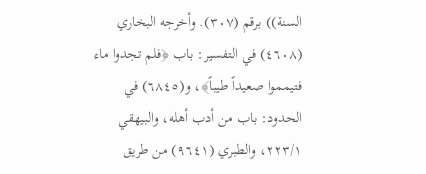السنة)) برقم (٣٠٧). وأخرجه البخاري (٤٦٠٨) في التفسير: باب ﴿فلم تجدوا ماء فتيمموا صعيداً طيباً﴾، و(٦٨٤٥) في الحدود: باب من أدب أهله، والبيهقي ٢٢٣/١، والطبري (٩٦٤١) من طريق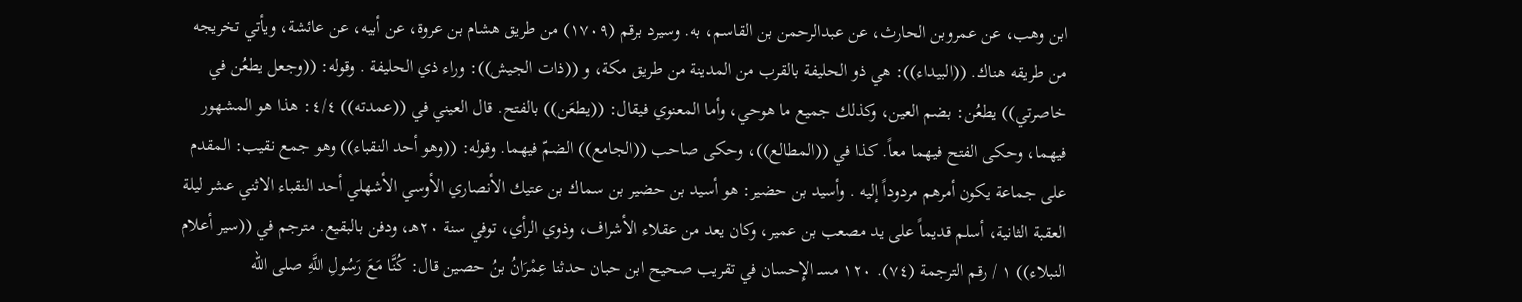ابن وهب، عن عمروبن الحارث، عن عبدالرحمن بن القاسم، به. وسيرد برقم (١٧٠٩) من طريق هشام بن عروة، عن أبيه، عن عائشة، ويأتي تخريجه من طريقه هناك. ((البيداء)): هي ذو الحليفة بالقرب من المدينة من طريق مكة، و ((ذات الجيش)): وراء ذي الحليفة . وقوله: ((وجعل يطعُن في خاصرتي)) يطعُن: بضم العين، وكذلك جميع ما هوحي، وأما المعنوي فيقال: ((يطعَن)) بالفتح. قال العيني في ((عمدته)) ٤/٤: هذا هو المشهور فيهما، وحكى الفتح فيهما معاً. كذا في ((المطالع))، وحكى صاحب ((الجامع)) الضمّ فيهما. وقوله: ((وهو أحد النقباء)) وهو جمع نقيب: المقدم على جماعة يكون أمرهم مردوداً إليه . وأسيد بن حضير: هو أسيد بن حضير بن سماك بن عتيك الأنصاري الأوسي الأشهلي أحد النقباء الاثني عشر ليلة العقبة الثانية، أسلم قديماً على يد مصعب بن عمير، وكان يعد من عقلاء الأشراف، وذوي الرأي، توفي سنة ٢٠هـ، ودفن بالبقيع. مترجم في ((سير أعلام النبلاء)) ١ / رقم الترجمة (٧٤). ١٢٠ مسـ الإِحسان في تقريب صحيح ابن حبان حدثنا عِمْرَانُ بنُ حصين قال: كُنَّا مَعَ رَسُولِ اللَّهِ صلى الله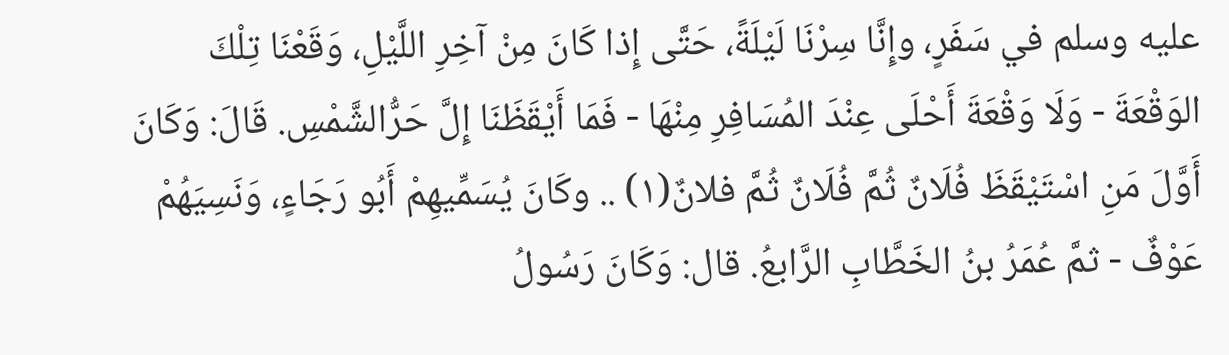عليه وسلم في سَفَرٍ، وإِنَّا سِرْنَا لَيْلَةً، حَتَّى إِذا كَانَ مِنْ آخِرِ اللَّيْلِ، وَقَعْنَا تِلْكَ الوَقْعَةَ - وَلَا وَقْعَةَ أَحْلَى عِنْدَ المُسَافِرِ مِنْهَا - فَمَا أَيْقَظَنَا إِلَّ حَرُّالشَّمْسِ. قَالَ: وَكَانَ أَوَّلَ مَنِ اسْتَيْقَظَ فُلَانٌ ثُمَّ فُلَانٌ ثُمَّ فلانٌ(١) .. وكَانَ يُسَمِّيهِمْ أَبُو رَجَاءٍ، وَنَسِيَهُمْ عَوْفٌ - ثمَّ عُمَرُ بنُ الخَطَّابِ الرَّابعُ. قال: وَكَانَ رَسُولُ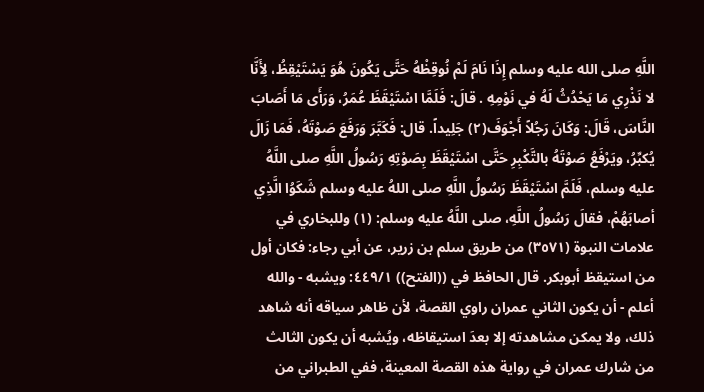اللَّهِ صلى الله عليه وسلم إِذَا نَامَ لَمْ نُوقِظْهُ حَتَّى يَكُونَ هُوَ يَسْتَيْقِظُ، لِأَنَّا لا نَذْرِي مَا يَحْدُثُ لَهُ في نَوْمِهِ . قالَ: فَلَمَّا اسْتَيْقَظَ عُمَرُ، وَرَأَى مَا أَصَابَ النَّاسَ، قَالَ: وَكَانَ رَجُلاً أَجْوَفَ(٢) جَلِيداً. قال: فَكَبَّرَ وَرَفَعَ صَوْتَهُ، فَمَا زَالَ يُكبِّرُ، ويَرْفَعُ صَوْتَهُ بالتَّكْبِرِ حَتَّى اسْتَيْقَظَ بِصَوْتِهِ رَسُولُ اللَّهِ صلى اللَّهُ عليه وسلم، فَلَمَّ اسْتَيْقَظَ رَسُولُ اللَّهِ صلى اللهُ عليه وسلم شَكَوُا الَّذِي أصابَهُمْ، فقالَ رَسُولُ اللَّهِ، صلى اللَّهُ عليه وسلم: (١) وللبخاري في علامات النبوة (٣٥٧١) من طريق سلم بن زرير، عن أبي رجاء: فكان أول من استيقظ أبوبكر. قال الحافظ في ((الفتح)) ٤٤٩/١: ويشبه - والله أعلم - أن يكون الثاني عمران راوي القصة، لأن ظاهر سياقه أنه شاهد ذلك، ولا يمكن مشاهدته إلا بعدَ استيقاظه، ويُشبه أن يكون الثالث من شارك عمران في رواية هذه القصة المعينة، ففي الطبراني من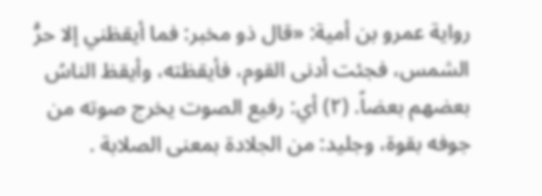رواية عمرو بن أمية: «قال ذو مخبر: فما أيقظني إلا حرُّ الشمس، فجئت أدنى القوم، فأيقظته، وأيقظ الناسُ بعضهم بعضاً. (٢) أي: رفيع الصوت يخرج صوته من جوفه بقوة، وجليد: من الجلادة بمعنى الصلابة .